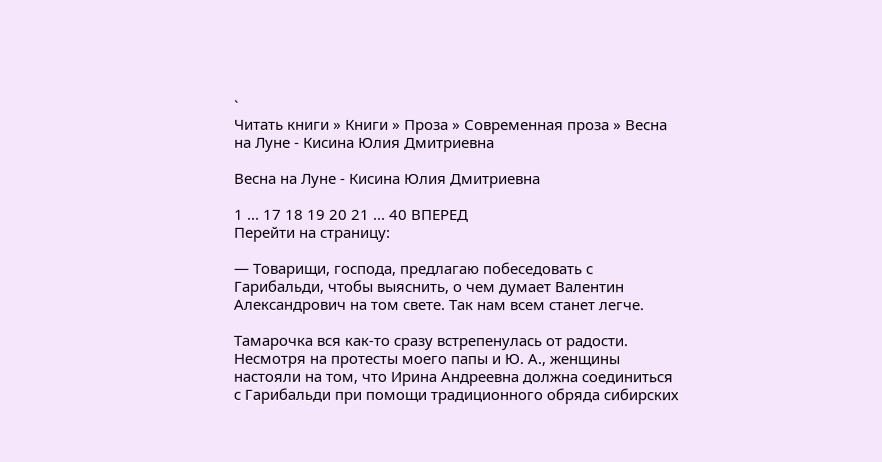`
Читать книги » Книги » Проза » Современная проза » Весна на Луне - Кисина Юлия Дмитриевна

Весна на Луне - Кисина Юлия Дмитриевна

1 ... 17 18 19 20 21 ... 40 ВПЕРЕД
Перейти на страницу:

— Товарищи, господа, предлагаю побеседовать с Гарибальди, чтобы выяснить, о чем думает Валентин Александрович на том свете. Так нам всем станет легче.

Тамарочка вся как-то сразу встрепенулась от радости. Несмотря на протесты моего папы и Ю. А., женщины настояли на том, что Ирина Андреевна должна соединиться с Гарибальди при помощи традиционного обряда сибирских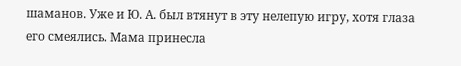шаманов. Уже и Ю. А. был втянут в эту нелепую игру, хотя глаза его смеялись. Мама принесла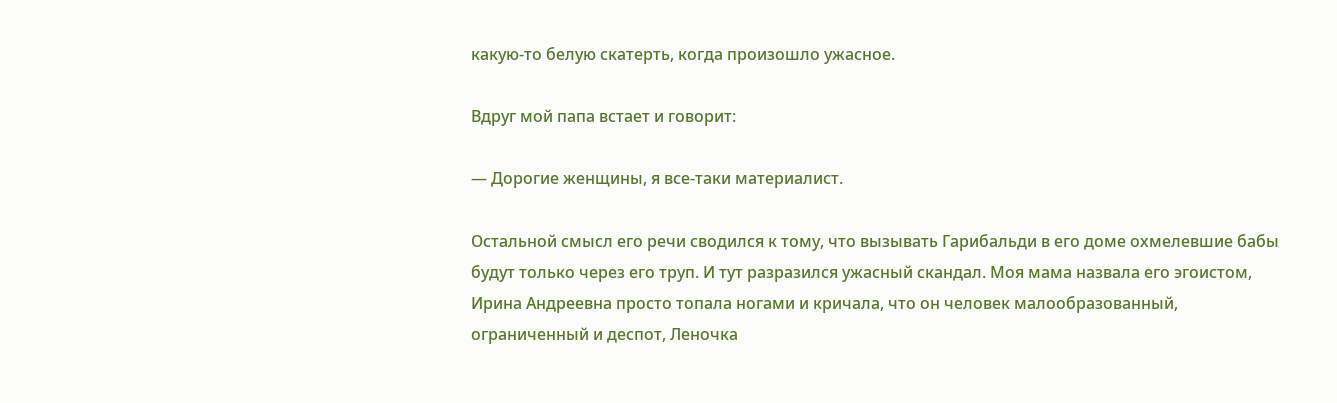какую-то белую скатерть, когда произошло ужасное.

Вдруг мой папа встает и говорит:

— Дорогие женщины, я все-таки материалист.

Остальной смысл его речи сводился к тому, что вызывать Гарибальди в его доме охмелевшие бабы будут только через его труп. И тут разразился ужасный скандал. Моя мама назвала его эгоистом, Ирина Андреевна просто топала ногами и кричала, что он человек малообразованный, ограниченный и деспот, Леночка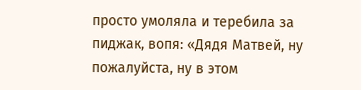просто умоляла и теребила за пиджак, вопя: «Дядя Матвей, ну пожалуйста, ну в этом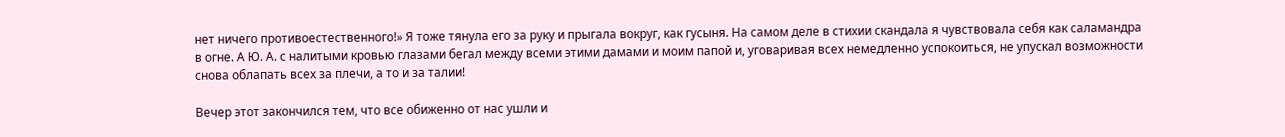нет ничего противоестественного!» Я тоже тянула его за руку и прыгала вокруг, как гусыня. На самом деле в стихии скандала я чувствовала себя как саламандра в огне. А Ю. А. с налитыми кровью глазами бегал между всеми этими дамами и моим папой и, уговаривая всех немедленно успокоиться, не упускал возможности снова облапать всех за плечи, а то и за талии!

Вечер этот закончился тем, что все обиженно от нас ушли и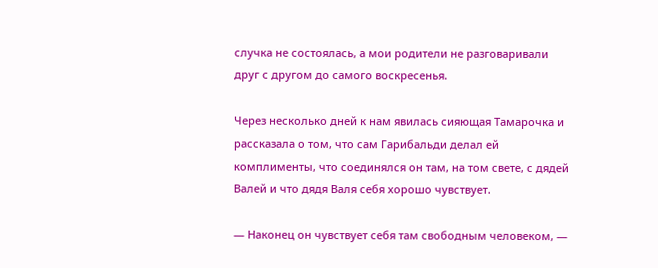случка не состоялась, а мои родители не разговаривали друг с другом до самого воскресенья.

Через несколько дней к нам явилась сияющая Тамарочка и рассказала о том, что сам Гарибальди делал ей комплименты, что соединялся он там, на том свете, с дядей Валей и что дядя Валя себя хорошо чувствует.

— Наконец он чувствует себя там свободным человеком, —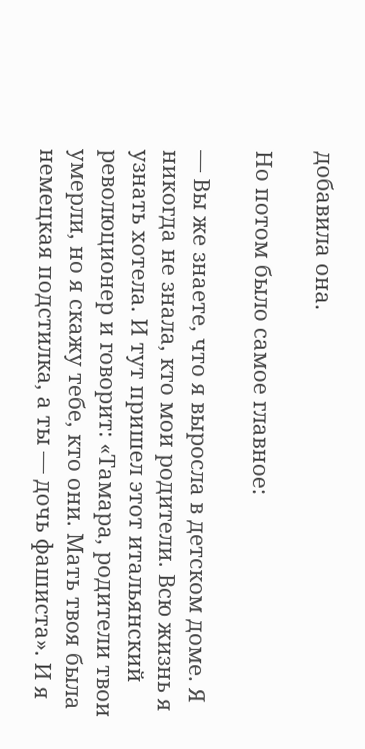добавила она.

Но потом было самое главное:

— Вы же знаете, что я выросла в детском доме. Я никогда не знала, кто мои родители. Всю жизнь я узнать хотела. И тут пришел этот итальянский революционер и говорит: «Тамара, родители твои умерли, но я скажу тебе, кто они. Мать твоя была немецкая подстилка, а ты — дочь фашиста». И я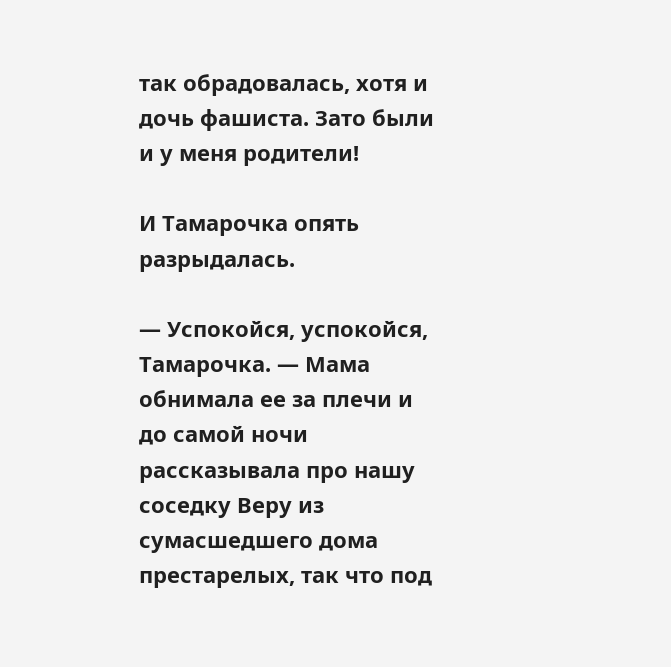так обрадовалась, хотя и дочь фашиста. Зато были и у меня родители!

И Тамарочка опять разрыдалась.

— Успокойся, успокойся, Тамарочка. — Мама обнимала ее за плечи и до самой ночи рассказывала про нашу соседку Веру из сумасшедшего дома престарелых, так что под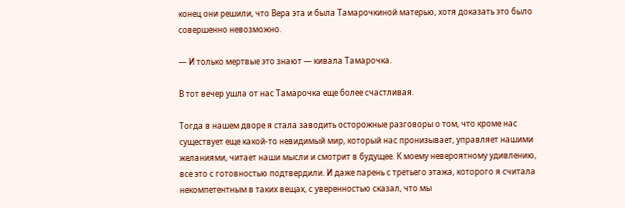конец они решили, что Вера эта и была Тамарочкиной матерью, хотя доказать это было совершенно невозможно.

— И только мертвые это знают — кивала Тамарочка.

В тот вечер ушла от нас Тамарочка еще более счастливая.

Тогда в нашем дворе я стала заводить осторожные разговоры о том, что кроме нас существует еще какой-то невидимый мир, который нас пронизывает, управляет нашими желаниями, читает наши мысли и смотрит в будущее. К моему невероятному удивлению, все это с готовностью подтвердили. И даже парень с третьего этажа, которого я считала некомпетентным в таких вещах, с уверенностью сказал, что мы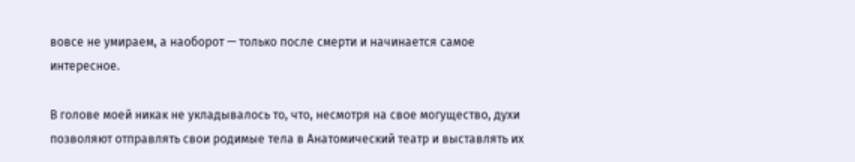вовсе не умираем, а наоборот — только после смерти и начинается самое интересное.

В голове моей никак не укладывалось то, что, несмотря на свое могущество, духи позволяют отправлять свои родимые тела в Анатомический театр и выставлять их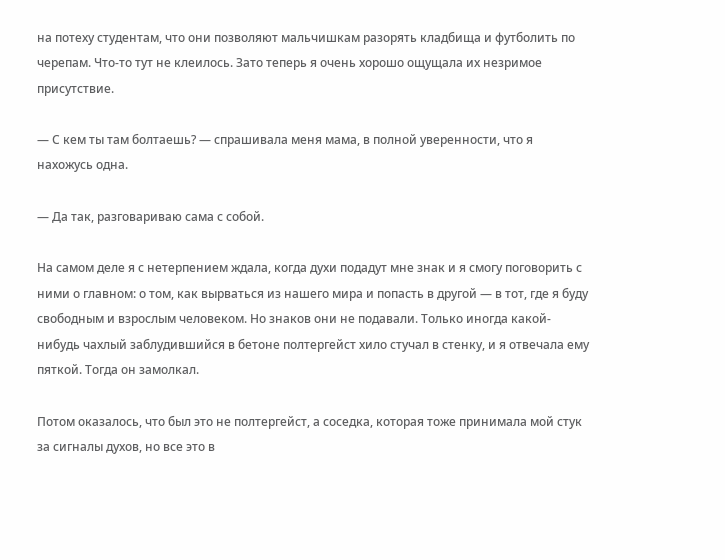на потеху студентам, что они позволяют мальчишкам разорять кладбища и футболить по черепам. Что-то тут не клеилось. Зато теперь я очень хорошо ощущала их незримое присутствие.

— С кем ты там болтаешь? — спрашивала меня мама, в полной уверенности, что я нахожусь одна.

— Да так, разговариваю сама с собой.

На самом деле я с нетерпением ждала, когда духи подадут мне знак и я смогу поговорить с ними о главном: о том, как вырваться из нашего мира и попасть в другой — в тот, где я буду свободным и взрослым человеком. Но знаков они не подавали. Только иногда какой-нибудь чахлый заблудившийся в бетоне полтергейст хило стучал в стенку, и я отвечала ему пяткой. Тогда он замолкал.

Потом оказалось, что был это не полтергейст, а соседка, которая тоже принимала мой стук за сигналы духов, но все это в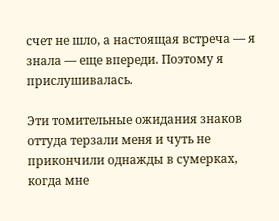счет не шло, а настоящая встреча — я знала — еще впереди. Поэтому я прислушивалась.

Эти томительные ожидания знаков оттуда терзали меня и чуть не прикончили однажды в сумерках, когда мне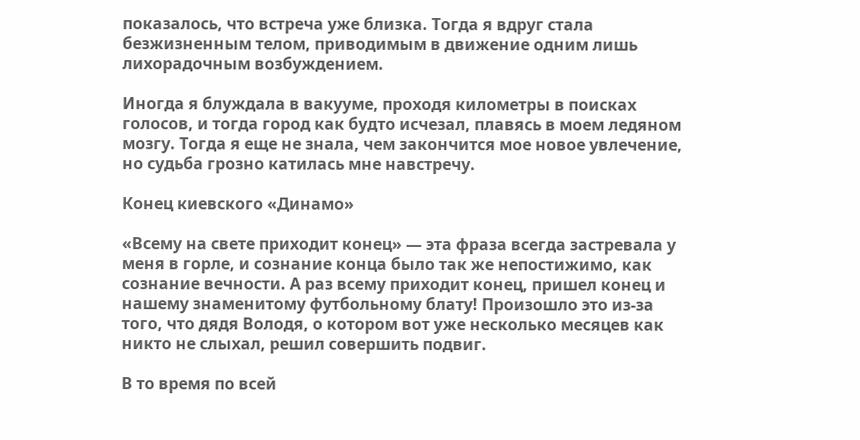показалось, что встреча уже близка. Тогда я вдруг стала безжизненным телом, приводимым в движение одним лишь лихорадочным возбуждением.

Иногда я блуждала в вакууме, проходя километры в поисках голосов, и тогда город как будто исчезал, плавясь в моем ледяном мозгу. Тогда я еще не знала, чем закончится мое новое увлечение, но судьба грозно катилась мне навстречу.

Конец киевского «Динамо»

«Всему на свете приходит конец» — эта фраза всегда застревала у меня в горле, и сознание конца было так же непостижимо, как сознание вечности. А раз всему приходит конец, пришел конец и нашему знаменитому футбольному блату! Произошло это из-за того, что дядя Володя, о котором вот уже несколько месяцев как никто не слыхал, решил совершить подвиг.

В то время по всей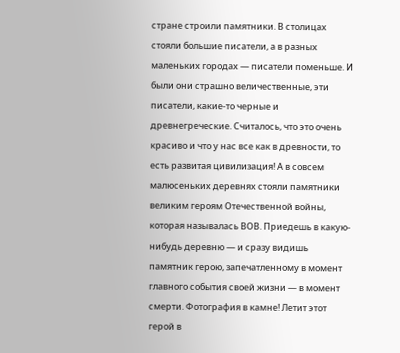стране строили памятники. В столицах стояли большие писатели, а в разных маленьких городах — писатели поменьше. И были они страшно величественные, эти писатели, какие-то черные и древнегреческие. Считалось, что это очень красиво и что у нас все как в древности, то есть развитая цивилизация! А в совсем малюсеньких деревнях стояли памятники великим героям Отечественной войны, которая называлась ВОВ. Приедешь в какую-нибудь деревню — и сразу видишь памятник герою, запечатленному в момент главного события своей жизни — в момент смерти. Фотография в камне! Летит этот герой в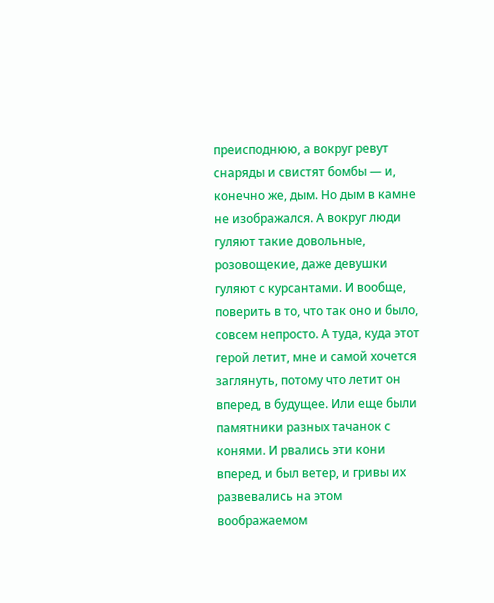преисподнюю, а вокруг ревут снаряды и свистят бомбы — и, конечно же, дым. Но дым в камне не изображался. А вокруг люди гуляют такие довольные, розовощекие, даже девушки гуляют с курсантами. И вообще, поверить в то, что так оно и было, совсем непросто. А туда, куда этот герой летит, мне и самой хочется заглянуть, потому что летит он вперед, в будущее. Или еще были памятники разных тачанок с конями. И рвались эти кони вперед, и был ветер, и гривы их развевались на этом воображаемом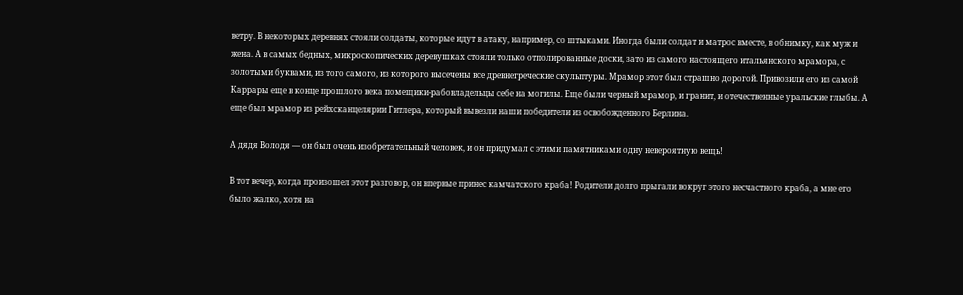ветру. В некоторых деревнях стояли солдаты, которые идут в атаку, например, со штыками. Иногда были солдат и матрос вместе, в обнимку, как муж и жена. А в самых бедных, микроскопических деревушках стояли только отполированные доски, зато из самого настоящего итальянского мрамора, с золотыми буквами, из того самого, из которого высечены все древнегреческие скульптуры. Мрамор этот был страшно дорогой. Привозили его из самой Каррары еще в конце прошлого века помещики-рабовладельцы себе на могилы. Еще были черный мрамор, и гранит, и отечественные уральские глыбы. А еще был мрамор из рейхсканцелярии Гитлера, который вывезли наши победители из освобожденного Берлина.

А дядя Володя — он был очень изобретательный человек, и он придумал с этими памятниками одну невероятную вещь!

В тот вечер, когда произошел этот разговор, он впервые принес камчатского краба! Родители долго прыгали вокруг этого несчастного краба, а мне его было жалко, хотя на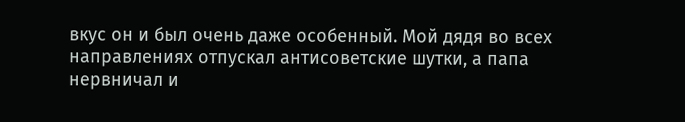вкус он и был очень даже особенный. Мой дядя во всех направлениях отпускал антисоветские шутки, а папа нервничал и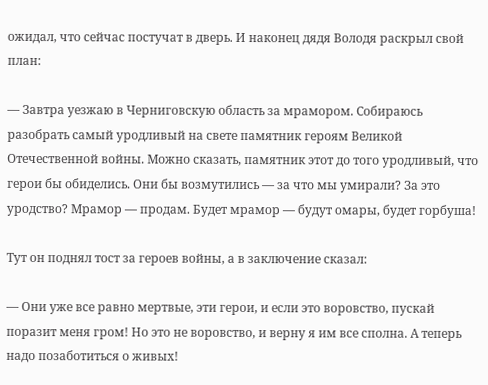ожидал, что сейчас постучат в дверь. И наконец дядя Володя раскрыл свой план:

— Завтра уезжаю в Черниговскую область за мрамором. Собираюсь разобрать самый уродливый на свете памятник героям Великой Отечественной войны. Можно сказать, памятник этот до того уродливый, что герои бы обиделись. Они бы возмутились — за что мы умирали? За это уродство? Мрамор — продам. Будет мрамор — будут омары, будет горбуша!

Тут он поднял тост за героев войны, а в заключение сказал:

— Они уже все равно мертвые, эти герои, и если это воровство, пускай поразит меня гром! Но это не воровство, и верну я им все сполна. А теперь надо позаботиться о живых!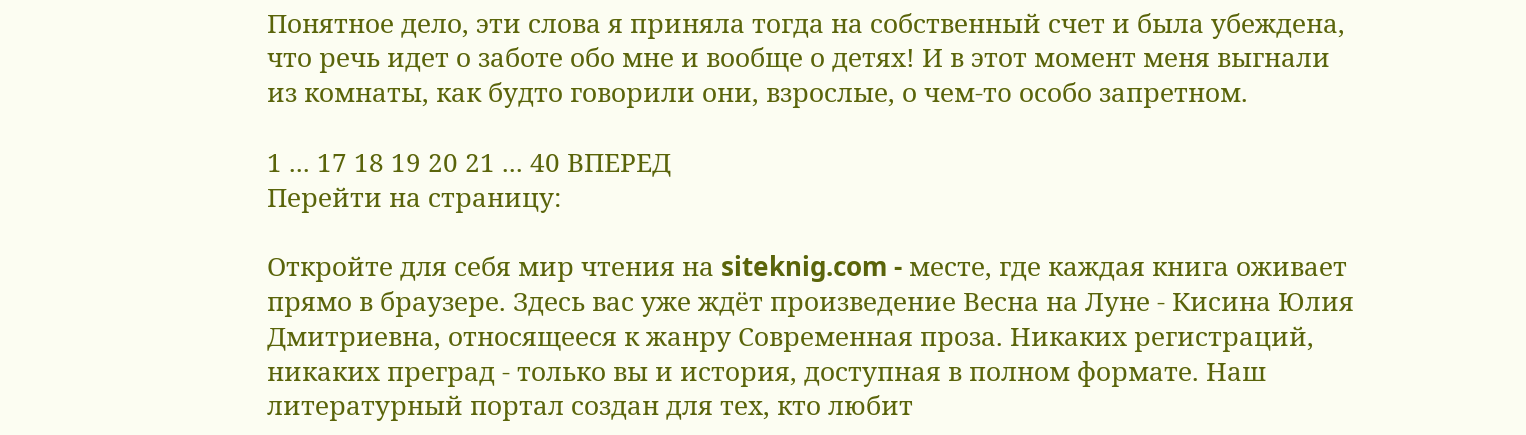Понятное дело, эти слова я приняла тогда на собственный счет и была убеждена, что речь идет о заботе обо мне и вообще о детях! И в этот момент меня выгнали из комнаты, как будто говорили они, взрослые, о чем-тo особо запретном.

1 ... 17 18 19 20 21 ... 40 ВПЕРЕД
Перейти на страницу:

Откройте для себя мир чтения на siteknig.com - месте, где каждая книга оживает прямо в браузере. Здесь вас уже ждёт произведение Весна на Луне - Кисина Юлия Дмитриевна, относящееся к жанру Современная проза. Никаких регистраций, никаких преград - только вы и история, доступная в полном формате. Наш литературный портал создан для тех, кто любит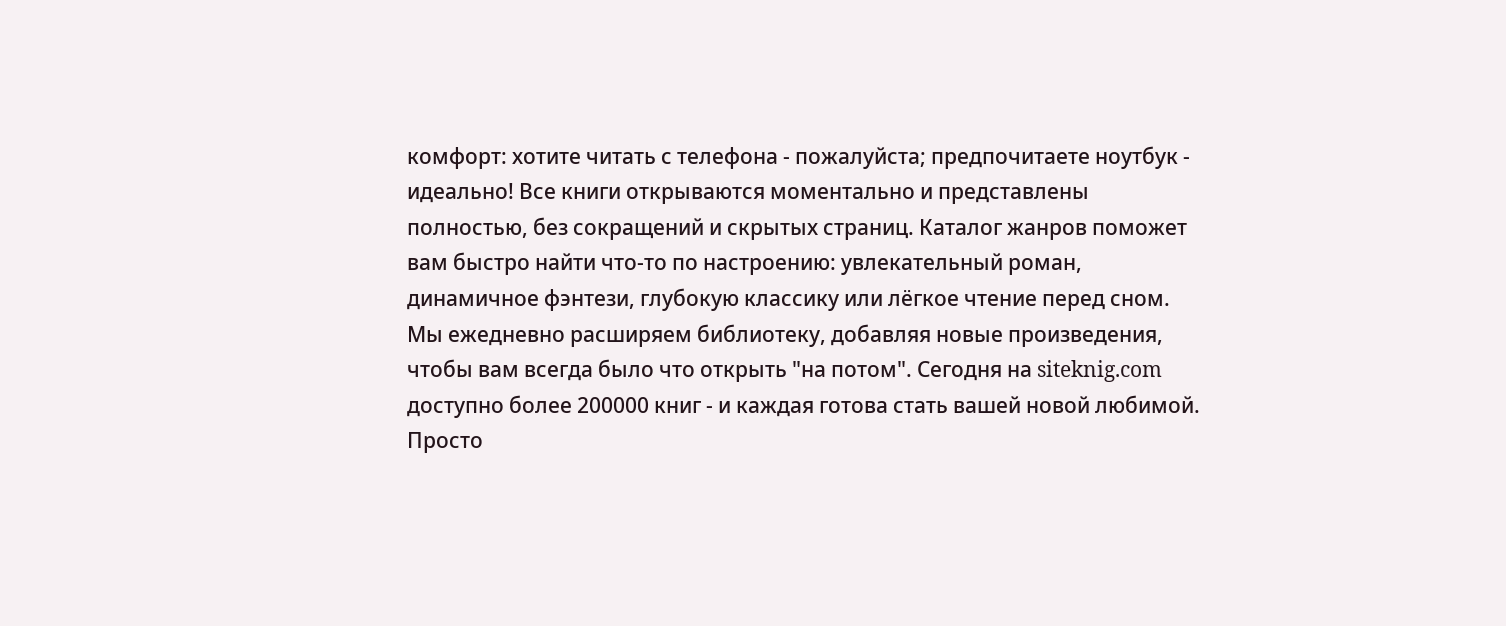комфорт: хотите читать с телефона - пожалуйста; предпочитаете ноутбук - идеально! Все книги открываются моментально и представлены полностью, без сокращений и скрытых страниц. Каталог жанров поможет вам быстро найти что-то по настроению: увлекательный роман, динамичное фэнтези, глубокую классику или лёгкое чтение перед сном. Мы ежедневно расширяем библиотеку, добавляя новые произведения, чтобы вам всегда было что открыть "на потом". Сегодня на siteknig.com доступно более 200000 книг - и каждая готова стать вашей новой любимой. Просто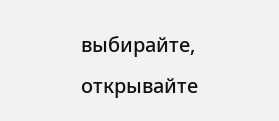выбирайте, открывайте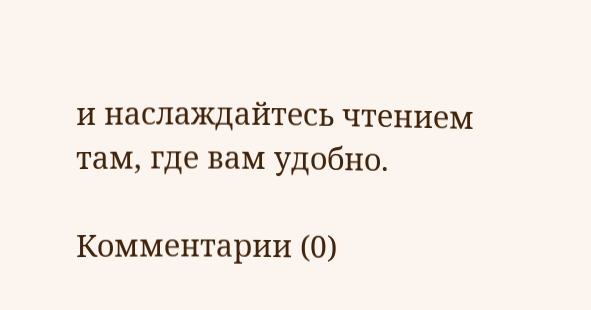и наслаждайтесь чтением там, где вам удобно.

Комментарии (0)